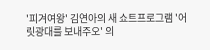'피겨여왕' 김연아의 새 쇼트프로그램 '어릿광대를 보내주오' 의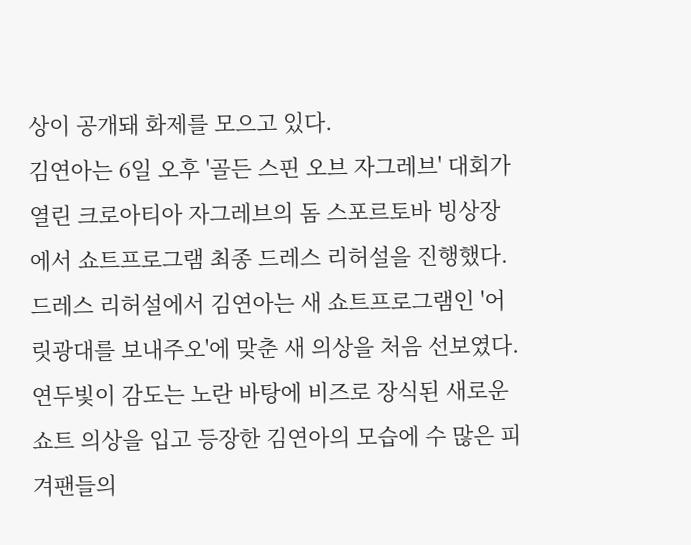상이 공개돼 화제를 모으고 있다.
김연아는 6일 오후 '골든 스핀 오브 자그레브' 대회가 열린 크로아티아 자그레브의 돔 스포르토바 빙상장에서 쇼트프로그램 최종 드레스 리허설을 진행했다.
드레스 리허설에서 김연아는 새 쇼트프로그램인 '어릿광대를 보내주오'에 맞춘 새 의상을 처음 선보였다. 연두빛이 감도는 노란 바탕에 비즈로 장식된 새로운 쇼트 의상을 입고 등장한 김연아의 모습에 수 많은 피겨팬들의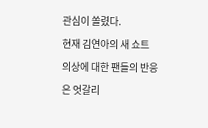관심이 쏠렸다.
현재 김연아의 새 쇼트 의상에 대한 팬들의 반응은 엇갈리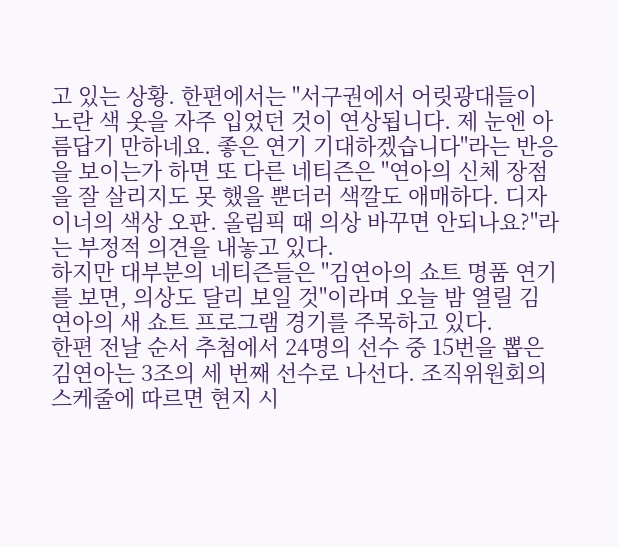고 있는 상황. 한편에서는 "서구권에서 어릿광대들이 노란 색 옷을 자주 입었던 것이 연상됩니다. 제 눈엔 아름답기 만하네요. 좋은 연기 기대하겠습니다"라는 반응을 보이는가 하면 또 다른 네티즌은 "연아의 신체 장점을 잘 살리지도 못 했을 뿐더러 색깔도 애매하다. 디자이너의 색상 오판. 올림픽 때 의상 바꾸면 안되나요?"라는 부정적 의견을 내놓고 있다.
하지만 대부분의 네티즌들은 "김연아의 쇼트 명품 연기를 보면, 의상도 달리 보일 것"이라며 오늘 밤 열릴 김연아의 새 쇼트 프로그램 경기를 주목하고 있다.
한편 전날 순서 추첨에서 24명의 선수 중 15번을 뽑은 김연아는 3조의 세 번째 선수로 나선다. 조직위원회의 스케줄에 따르면 현지 시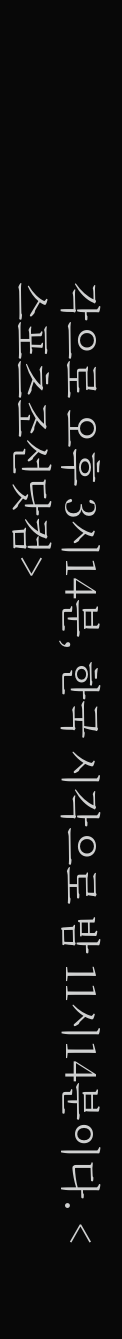각으로 오후 3시14분, 한국 시각으로 밤 11시14분이다. <스포츠조선닷컴>